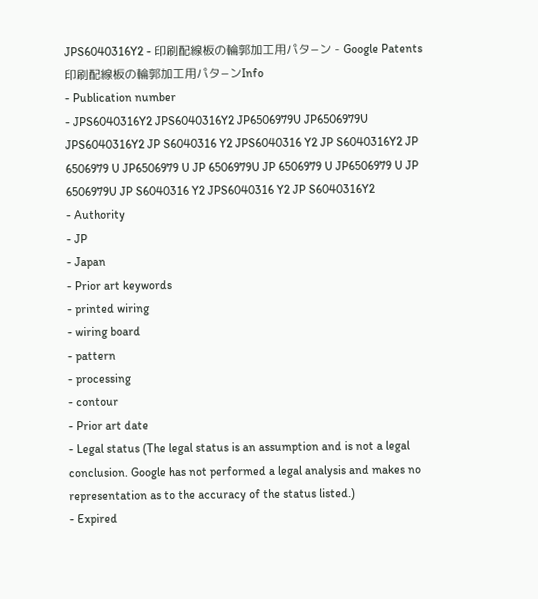JPS6040316Y2 - 印刷配線板の輪郭加工用パタ−ン - Google Patents
印刷配線板の輪郭加工用パタ−ンInfo
- Publication number
- JPS6040316Y2 JPS6040316Y2 JP6506979U JP6506979U JPS6040316Y2 JP S6040316 Y2 JPS6040316 Y2 JP S6040316Y2 JP 6506979 U JP6506979 U JP 6506979U JP 6506979 U JP6506979 U JP 6506979U JP S6040316 Y2 JPS6040316 Y2 JP S6040316Y2
- Authority
- JP
- Japan
- Prior art keywords
- printed wiring
- wiring board
- pattern
- processing
- contour
- Prior art date
- Legal status (The legal status is an assumption and is not a legal conclusion. Google has not performed a legal analysis and makes no representation as to the accuracy of the status listed.)
- Expired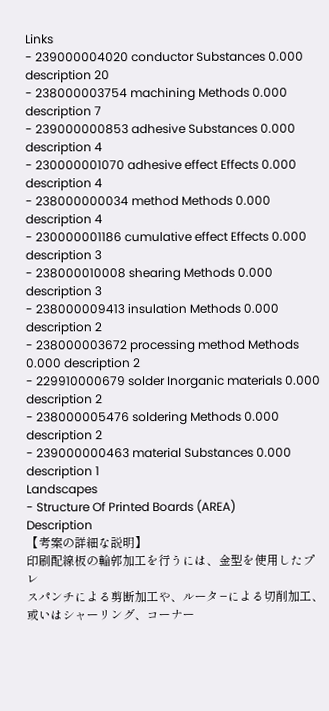Links
- 239000004020 conductor Substances 0.000 description 20
- 238000003754 machining Methods 0.000 description 7
- 239000000853 adhesive Substances 0.000 description 4
- 230000001070 adhesive effect Effects 0.000 description 4
- 238000000034 method Methods 0.000 description 4
- 230000001186 cumulative effect Effects 0.000 description 3
- 238000010008 shearing Methods 0.000 description 3
- 238000009413 insulation Methods 0.000 description 2
- 238000003672 processing method Methods 0.000 description 2
- 229910000679 solder Inorganic materials 0.000 description 2
- 238000005476 soldering Methods 0.000 description 2
- 239000000463 material Substances 0.000 description 1
Landscapes
- Structure Of Printed Boards (AREA)
Description
【考案の詳細な説明】
印刷配線板の輪郭加工を行うには、金型を使用したプレ
スパンチによる剪断加工や、ルータ−による切削加工、
或いはシャーリング、コーナー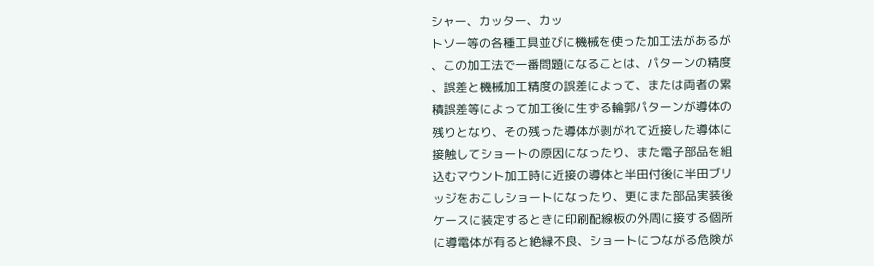シャー、カッター、カッ
トソー等の各種工具並びに機械を使った加工法があるが
、この加工法で一番問題になることは、パターンの精度
、誤差と機械加工精度の誤差によって、または両者の累
積誤差等によって加工後に生ずる輪郭パターンが導体の
残りとなり、その残った導体が剥がれて近接した導体に
接触してショートの原因になったり、また電子部品を組
込むマウント加工時に近接の導体と半田付後に半田ブリ
ッジをおこしショートになったり、更にまた部品実装後
ケースに装定するときに印刷配線板の外周に接する個所
に導電体が有ると絶縁不良、ショートにつながる危険が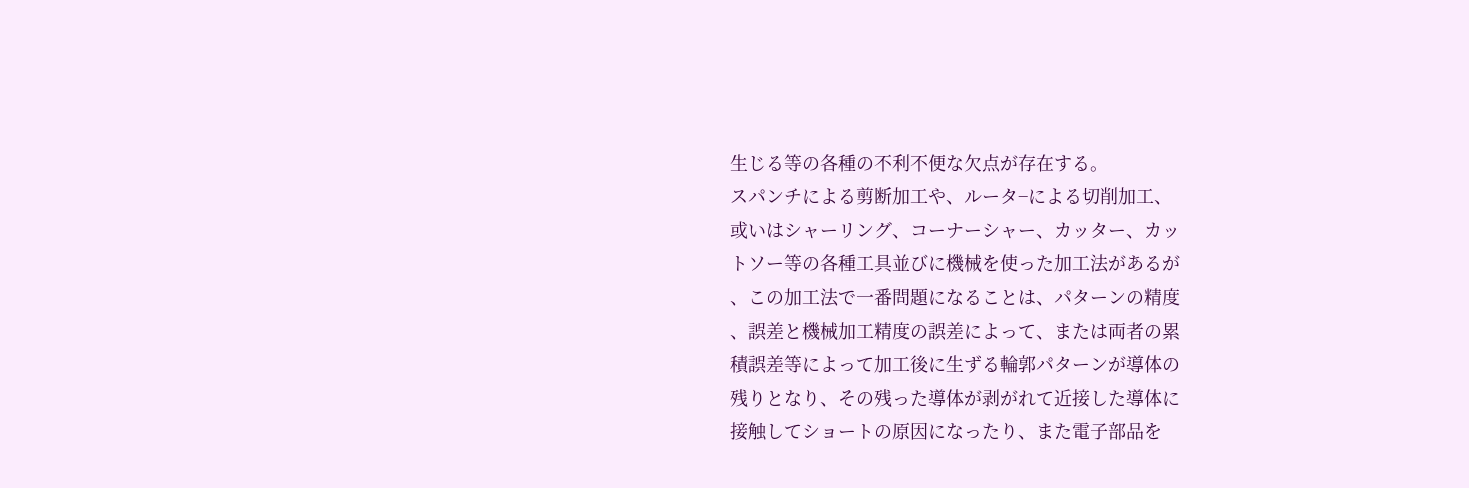生じる等の各種の不利不便な欠点が存在する。
スパンチによる剪断加工や、ルータ−による切削加工、
或いはシャーリング、コーナーシャー、カッター、カッ
トソー等の各種工具並びに機械を使った加工法があるが
、この加工法で一番問題になることは、パターンの精度
、誤差と機械加工精度の誤差によって、または両者の累
積誤差等によって加工後に生ずる輪郭パターンが導体の
残りとなり、その残った導体が剥がれて近接した導体に
接触してショートの原因になったり、また電子部品を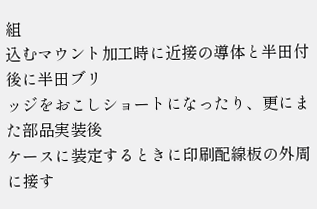組
込むマウント加工時に近接の導体と半田付後に半田ブリ
ッジをおこしショートになったり、更にまた部品実装後
ケースに装定するときに印刷配線板の外周に接す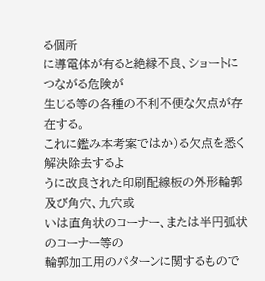る個所
に導電体が有ると絶縁不良、ショートにつながる危険が
生じる等の各種の不利不便な欠点が存在する。
これに鑑み本考案ではか)る欠点を悉く解決除去するよ
うに改良された印刷配線板の外形輪郭及び角穴、九穴或
いは直角状のコーナー、または半円弧状のコーナー等の
輪郭加工用のパターンに関するもので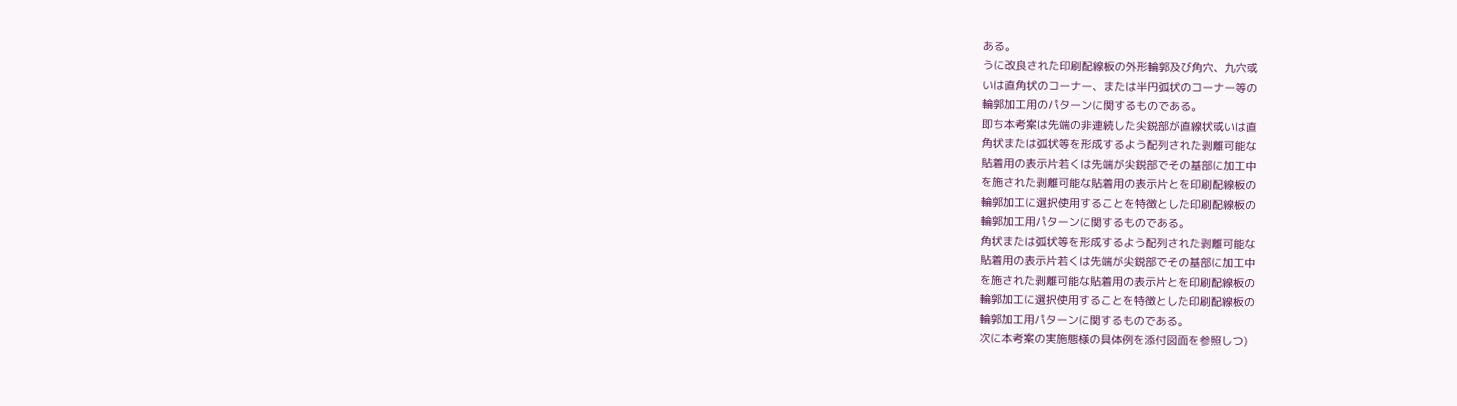ある。
うに改良された印刷配線板の外形輪郭及び角穴、九穴或
いは直角状のコーナー、または半円弧状のコーナー等の
輪郭加工用のパターンに関するものである。
即ち本考案は先端の非連続した尖鋭部が直線状或いは直
角状または弧状等を形成するよう配列された剥離可能な
貼着用の表示片若くは先端が尖鋭部でその基部に加工中
を施された剥離可能な貼着用の表示片とを印刷配線板の
輪郭加工に選択使用することを特徴とした印刷配線板の
輪郭加工用パターンに関するものである。
角状または弧状等を形成するよう配列された剥離可能な
貼着用の表示片若くは先端が尖鋭部でその基部に加工中
を施された剥離可能な貼着用の表示片とを印刷配線板の
輪郭加工に選択使用することを特徴とした印刷配線板の
輪郭加工用パターンに関するものである。
次に本考案の実施態様の具体例を添付図面を参照しつ)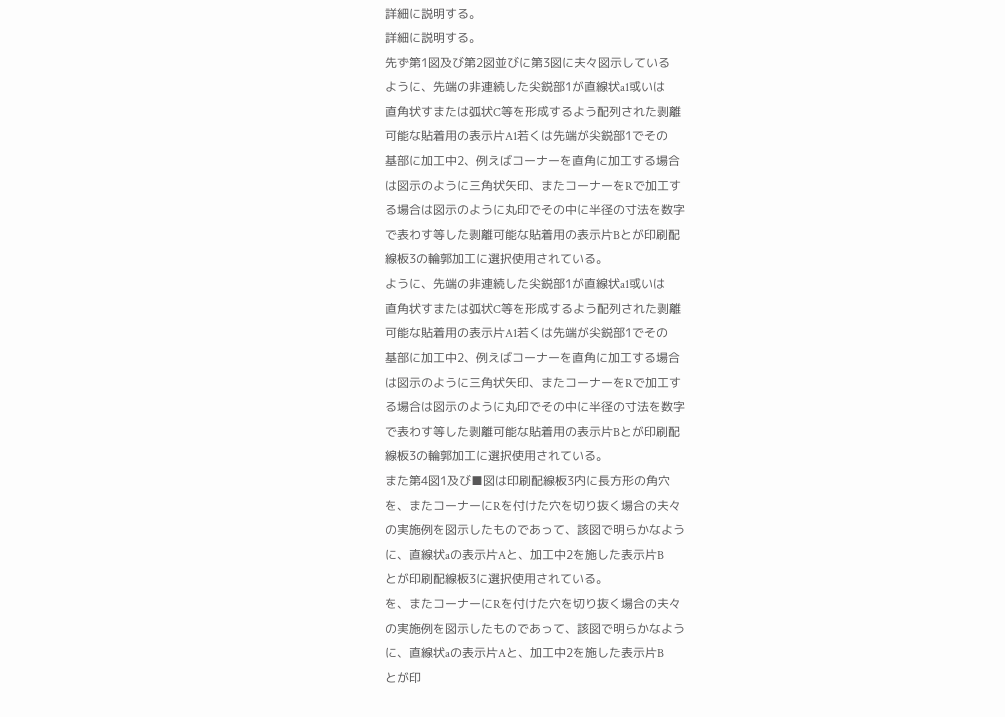詳細に説明する。
詳細に説明する。
先ず第1図及び第2図並びに第3図に夫々図示している
ように、先端の非連続した尖鋭部1が直線状a1或いは
直角状すまたは弧状C等を形成するよう配列された剥離
可能な貼着用の表示片A1若くは先端が尖鋭部1でその
基部に加工中2、例えばコーナーを直角に加工する場合
は図示のように三角状矢印、またコーナーをRで加工す
る場合は図示のように丸印でその中に半径の寸法を数字
で表わす等した剥離可能な貼着用の表示片Bとが印刷配
線板3の輪郭加工に選択使用されている。
ように、先端の非連続した尖鋭部1が直線状a1或いは
直角状すまたは弧状C等を形成するよう配列された剥離
可能な貼着用の表示片A1若くは先端が尖鋭部1でその
基部に加工中2、例えばコーナーを直角に加工する場合
は図示のように三角状矢印、またコーナーをRで加工す
る場合は図示のように丸印でその中に半径の寸法を数字
で表わす等した剥離可能な貼着用の表示片Bとが印刷配
線板3の輪郭加工に選択使用されている。
また第4図1及び■図は印刷配線板3内に長方形の角穴
を、またコーナーにRを付けた穴を切り抜く場合の夫々
の実施例を図示したものであって、該図で明らかなよう
に、直線状aの表示片Aと、加工中2を施した表示片B
とが印刷配線板3に選択使用されている。
を、またコーナーにRを付けた穴を切り抜く場合の夫々
の実施例を図示したものであって、該図で明らかなよう
に、直線状aの表示片Aと、加工中2を施した表示片B
とが印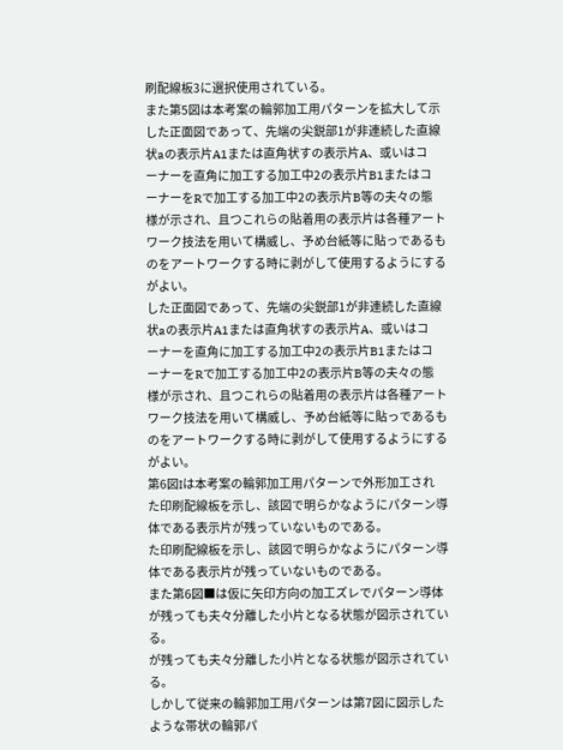刷配線板3に選択使用されている。
また第5図は本考案の輪郭加工用パターンを拡大して示
した正面図であって、先端の尖鋭部1が非連続した直線
状aの表示片A1または直角状すの表示片A、或いはコ
ーナーを直角に加工する加工中2の表示片B1またはコ
ーナーをRで加工する加工中2の表示片B等の夫々の態
様が示され、且つこれらの貼着用の表示片は各種アート
ワーク技法を用いて構威し、予め台紙等に貼っであるも
のをアートワークする時に剥がして使用するようにする
がよい。
した正面図であって、先端の尖鋭部1が非連続した直線
状aの表示片A1または直角状すの表示片A、或いはコ
ーナーを直角に加工する加工中2の表示片B1またはコ
ーナーをRで加工する加工中2の表示片B等の夫々の態
様が示され、且つこれらの貼着用の表示片は各種アート
ワーク技法を用いて構威し、予め台紙等に貼っであるも
のをアートワークする時に剥がして使用するようにする
がよい。
第6図Iは本考案の輪郭加工用パターンで外形加工され
た印刷配線板を示し、該図で明らかなようにパターン導
体である表示片が残っていないものである。
た印刷配線板を示し、該図で明らかなようにパターン導
体である表示片が残っていないものである。
また第6図■は仮に矢印方向の加工ズレでパターン導体
が残っても夫々分離した小片となる状態が図示されてい
る。
が残っても夫々分離した小片となる状態が図示されてい
る。
しかして従来の輪郭加工用パターンは第7図に図示した
ような帯状の輪郭パ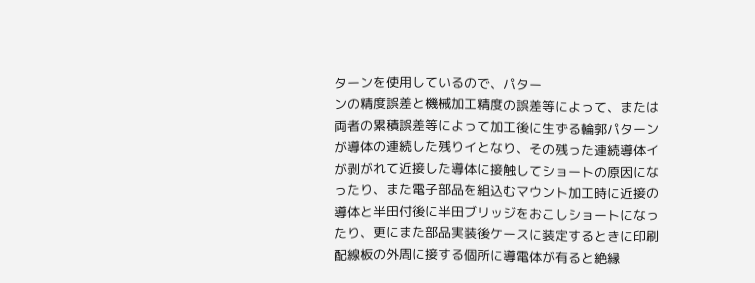ターンを使用しているので、パター
ンの精度誤差と機械加工精度の誤差等によって、または
両者の累積誤差等によって加工後に生ずる輪郭パターン
が導体の連続した残りイとなり、その残った連続導体イ
が剥がれて近接した導体に接触してショートの原因にな
ったり、また電子部品を組込むマウント加工時に近接の
導体と半田付後に半田ブリッジをおこしショートになっ
たり、更にまた部品実装後ケースに装定するときに印刷
配線板の外周に接する個所に導電体が有ると絶縁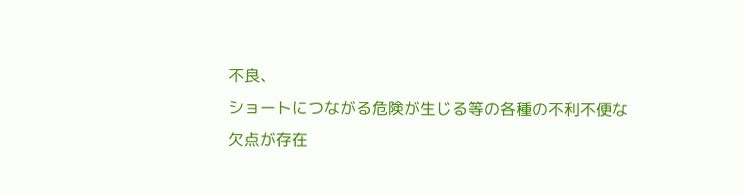不良、
ショートにつながる危険が生じる等の各種の不利不便な
欠点が存在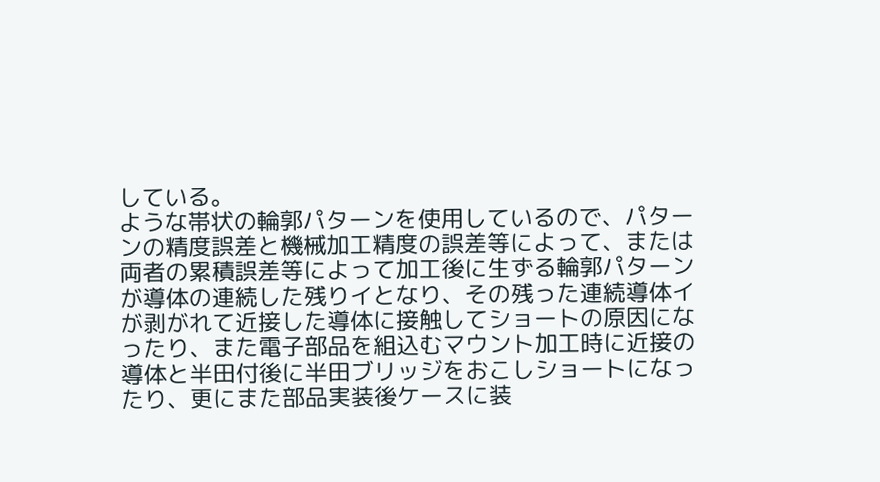している。
ような帯状の輪郭パターンを使用しているので、パター
ンの精度誤差と機械加工精度の誤差等によって、または
両者の累積誤差等によって加工後に生ずる輪郭パターン
が導体の連続した残りイとなり、その残った連続導体イ
が剥がれて近接した導体に接触してショートの原因にな
ったり、また電子部品を組込むマウント加工時に近接の
導体と半田付後に半田ブリッジをおこしショートになっ
たり、更にまた部品実装後ケースに装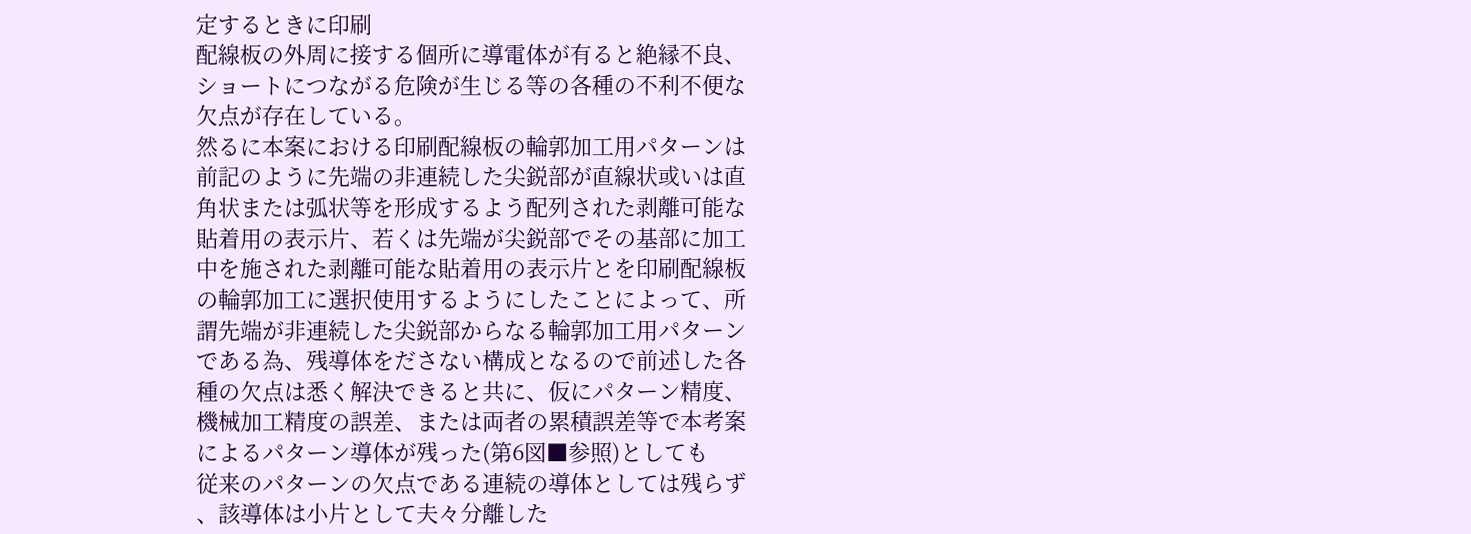定するときに印刷
配線板の外周に接する個所に導電体が有ると絶縁不良、
ショートにつながる危険が生じる等の各種の不利不便な
欠点が存在している。
然るに本案における印刷配線板の輪郭加工用パターンは
前記のように先端の非連続した尖鋭部が直線状或いは直
角状または弧状等を形成するよう配列された剥離可能な
貼着用の表示片、若くは先端が尖鋭部でその基部に加工
中を施された剥離可能な貼着用の表示片とを印刷配線板
の輪郭加工に選択使用するようにしたことによって、所
謂先端が非連続した尖鋭部からなる輪郭加工用パターン
である為、残導体をださない構成となるので前述した各
種の欠点は悉く解決できると共に、仮にパターン精度、
機械加工精度の誤差、または両者の累積誤差等で本考案
によるパターン導体が残った(第6図■参照)としても
従来のパターンの欠点である連続の導体としては残らず
、該導体は小片として夫々分離した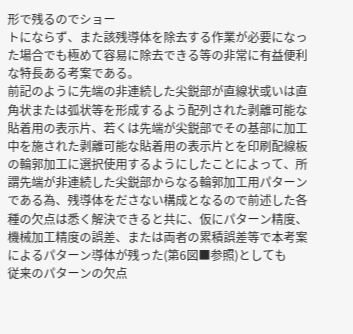形で残るのでショー
トにならず、また該残導体を除去する作業が必要になっ
た場合でも極めて容易に除去できる等の非常に有益便利
な特長ある考案である。
前記のように先端の非連続した尖鋭部が直線状或いは直
角状または弧状等を形成するよう配列された剥離可能な
貼着用の表示片、若くは先端が尖鋭部でその基部に加工
中を施された剥離可能な貼着用の表示片とを印刷配線板
の輪郭加工に選択使用するようにしたことによって、所
謂先端が非連続した尖鋭部からなる輪郭加工用パターン
である為、残導体をださない構成となるので前述した各
種の欠点は悉く解決できると共に、仮にパターン精度、
機械加工精度の誤差、または両者の累積誤差等で本考案
によるパターン導体が残った(第6図■参照)としても
従来のパターンの欠点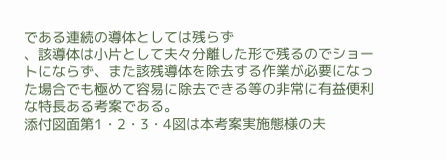である連続の導体としては残らず
、該導体は小片として夫々分離した形で残るのでショー
トにならず、また該残導体を除去する作業が必要になっ
た場合でも極めて容易に除去できる等の非常に有益便利
な特長ある考案である。
添付図面第1・2・3・4図は本考案実施態様の夫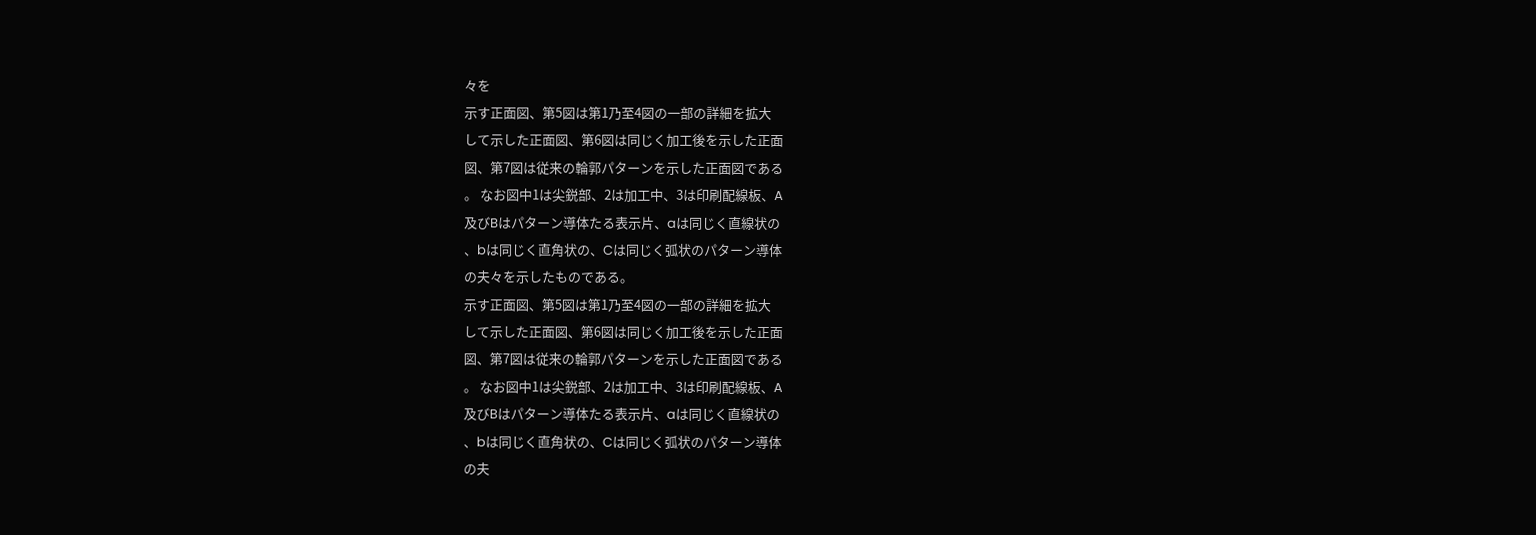々を
示す正面図、第5図は第1乃至4図の一部の詳細を拡大
して示した正面図、第6図は同じく加工後を示した正面
図、第7図は従来の輪郭パターンを示した正面図である
。 なお図中1は尖鋭部、2は加工中、3は印刷配線板、A
及びBはパターン導体たる表示片、aは同じく直線状の
、bは同じく直角状の、Cは同じく弧状のパターン導体
の夫々を示したものである。
示す正面図、第5図は第1乃至4図の一部の詳細を拡大
して示した正面図、第6図は同じく加工後を示した正面
図、第7図は従来の輪郭パターンを示した正面図である
。 なお図中1は尖鋭部、2は加工中、3は印刷配線板、A
及びBはパターン導体たる表示片、aは同じく直線状の
、bは同じく直角状の、Cは同じく弧状のパターン導体
の夫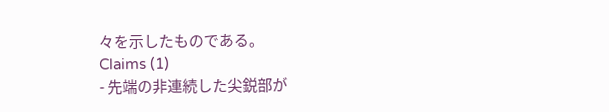々を示したものである。
Claims (1)
- 先端の非連続した尖鋭部が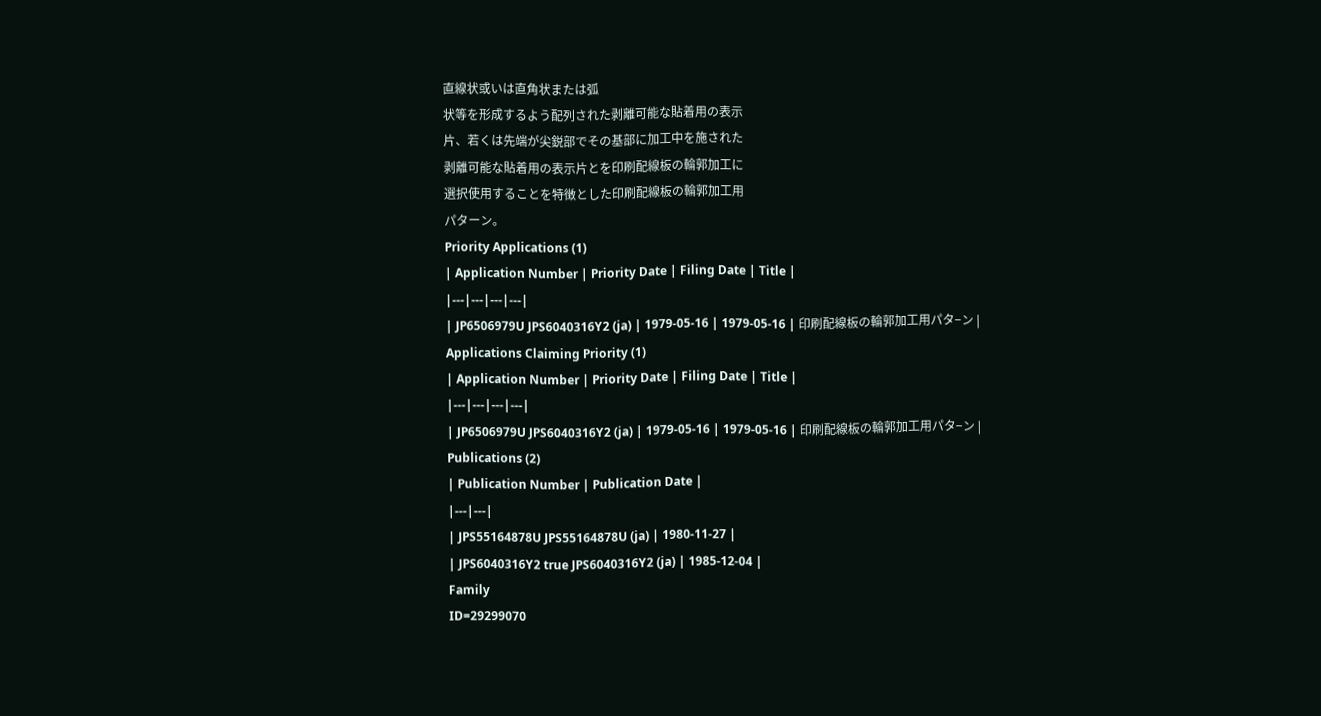直線状或いは直角状または弧
状等を形成するよう配列された剥離可能な貼着用の表示
片、若くは先端が尖鋭部でその基部に加工中を施された
剥離可能な貼着用の表示片とを印刷配線板の輪郭加工に
選択使用することを特徴とした印刷配線板の輪郭加工用
パターン。
Priority Applications (1)
| Application Number | Priority Date | Filing Date | Title |
|---|---|---|---|
| JP6506979U JPS6040316Y2 (ja) | 1979-05-16 | 1979-05-16 | 印刷配線板の輪郭加工用パタ−ン |
Applications Claiming Priority (1)
| Application Number | Priority Date | Filing Date | Title |
|---|---|---|---|
| JP6506979U JPS6040316Y2 (ja) | 1979-05-16 | 1979-05-16 | 印刷配線板の輪郭加工用パタ−ン |
Publications (2)
| Publication Number | Publication Date |
|---|---|
| JPS55164878U JPS55164878U (ja) | 1980-11-27 |
| JPS6040316Y2 true JPS6040316Y2 (ja) | 1985-12-04 |
Family
ID=29299070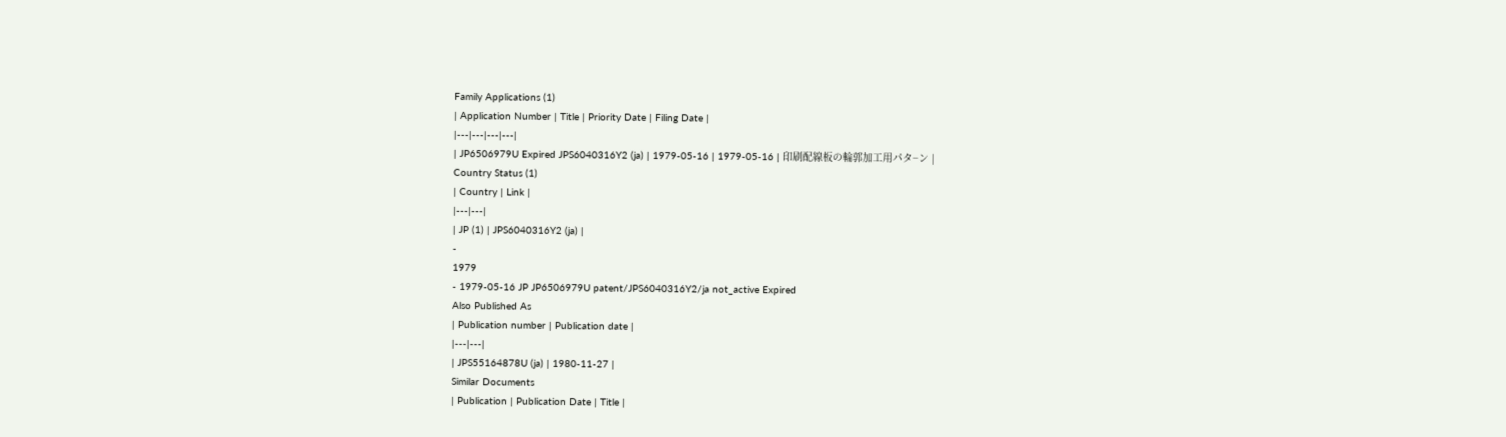Family Applications (1)
| Application Number | Title | Priority Date | Filing Date |
|---|---|---|---|
| JP6506979U Expired JPS6040316Y2 (ja) | 1979-05-16 | 1979-05-16 | 印刷配線板の輪郭加工用パタ−ン |
Country Status (1)
| Country | Link |
|---|---|
| JP (1) | JPS6040316Y2 (ja) |
-
1979
- 1979-05-16 JP JP6506979U patent/JPS6040316Y2/ja not_active Expired
Also Published As
| Publication number | Publication date |
|---|---|
| JPS55164878U (ja) | 1980-11-27 |
Similar Documents
| Publication | Publication Date | Title |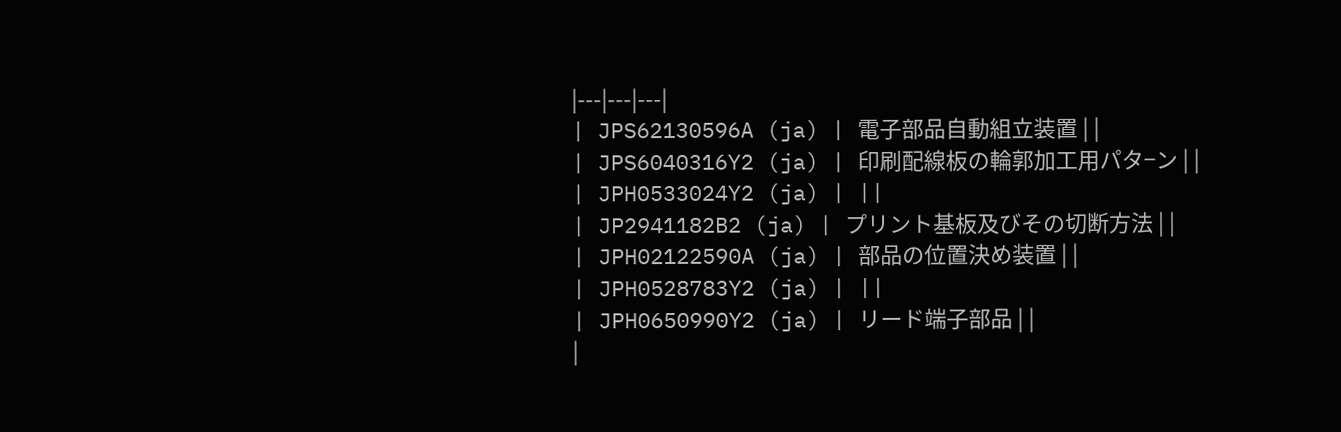|---|---|---|
| JPS62130596A (ja) | 電子部品自動組立装置 | |
| JPS6040316Y2 (ja) | 印刷配線板の輪郭加工用パタ−ン | |
| JPH0533024Y2 (ja) | ||
| JP2941182B2 (ja) | プリント基板及びその切断方法 | |
| JPH02122590A (ja) | 部品の位置決め装置 | |
| JPH0528783Y2 (ja) | ||
| JPH0650990Y2 (ja) | リード端子部品 | |
|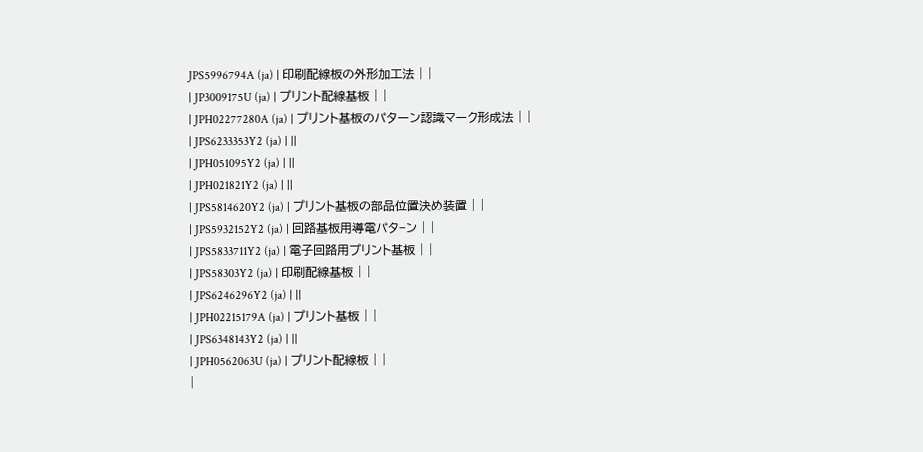JPS5996794A (ja) | 印刷配線板の外形加工法 | |
| JP3009175U (ja) | プリント配線基板 | |
| JPH02277280A (ja) | プリント基板のパターン認識マーク形成法 | |
| JPS6233353Y2 (ja) | ||
| JPH051095Y2 (ja) | ||
| JPH021821Y2 (ja) | ||
| JPS5814620Y2 (ja) | プリント基板の部品位置決め装置 | |
| JPS5932152Y2 (ja) | 回路基板用導電パタ−ン | |
| JPS5833711Y2 (ja) | 電子回路用プリント基板 | |
| JPS58303Y2 (ja) | 印刷配線基板 | |
| JPS6246296Y2 (ja) | ||
| JPH02215179A (ja) | プリント基板 | |
| JPS6348143Y2 (ja) | ||
| JPH0562063U (ja) | プリント配線板 | |
|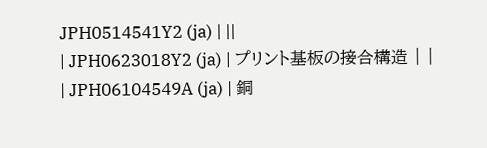JPH0514541Y2 (ja) | ||
| JPH0623018Y2 (ja) | プリント基板の接合構造 | |
| JPH06104549A (ja) | 銅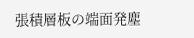張積層板の端面発塵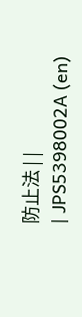防止法 | |
| JPS5398002A (en)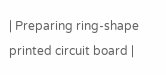| Preparing ring-shape printed circuit board |